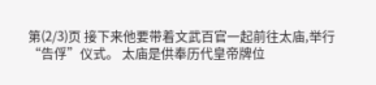第(2/3)页 接下来他要带着文武百官一起前往太庙,举行“告俘”仪式。 太庙是供奉历代皇帝牌位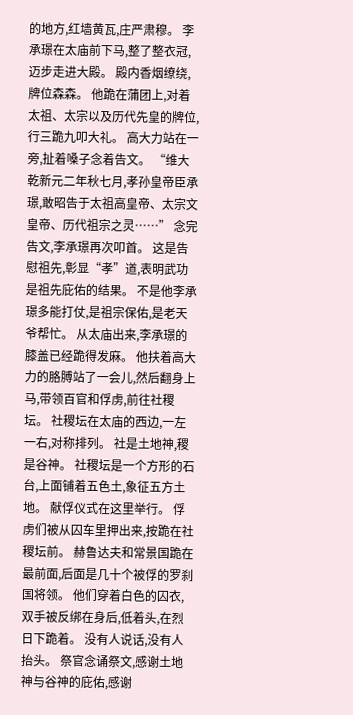的地方,红墙黄瓦,庄严肃穆。 李承璟在太庙前下马,整了整衣冠,迈步走进大殿。 殿内香烟缭绕,牌位森森。 他跪在蒲团上,对着太祖、太宗以及历代先皇的牌位,行三跪九叩大礼。 高大力站在一旁,扯着嗓子念着告文。 “维大乾新元二年秋七月,孝孙皇帝臣承璟,敢昭告于太祖高皇帝、太宗文皇帝、历代祖宗之灵……” 念完告文,李承璟再次叩首。 这是告慰祖先,彰显“孝”道,表明武功是祖先庇佑的结果。 不是他李承璟多能打仗,是祖宗保佑,是老天爷帮忙。 从太庙出来,李承璟的膝盖已经跪得发麻。 他扶着高大力的胳膊站了一会儿,然后翻身上马,带领百官和俘虏,前往社稷坛。 社稷坛在太庙的西边,一左一右,对称排列。 社是土地神,稷是谷神。 社稷坛是一个方形的石台,上面铺着五色土,象征五方土地。 献俘仪式在这里举行。 俘虏们被从囚车里押出来,按跪在社稷坛前。 赫鲁达夫和常景国跪在最前面,后面是几十个被俘的罗刹国将领。 他们穿着白色的囚衣,双手被反绑在身后,低着头,在烈日下跪着。 没有人说话,没有人抬头。 祭官念诵祭文,感谢土地神与谷神的庇佑,感谢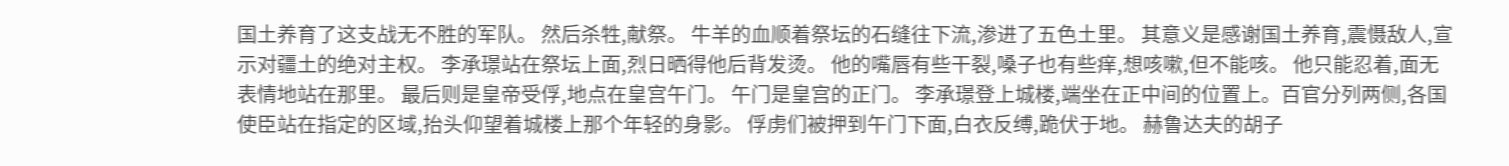国土养育了这支战无不胜的军队。 然后杀牲,献祭。 牛羊的血顺着祭坛的石缝往下流,渗进了五色土里。 其意义是感谢国土养育,震慑敌人,宣示对疆土的绝对主权。 李承璟站在祭坛上面,烈日晒得他后背发烫。 他的嘴唇有些干裂,嗓子也有些痒,想咳嗽,但不能咳。 他只能忍着,面无表情地站在那里。 最后则是皇帝受俘,地点在皇宫午门。 午门是皇宫的正门。 李承璟登上城楼,端坐在正中间的位置上。百官分列两侧,各国使臣站在指定的区域,抬头仰望着城楼上那个年轻的身影。 俘虏们被押到午门下面,白衣反缚,跪伏于地。 赫鲁达夫的胡子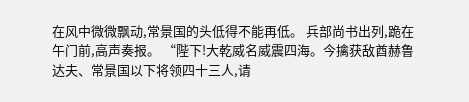在风中微微飘动,常景国的头低得不能再低。 兵部尚书出列,跪在午门前,高声奏报。 “陛下!大乾威名威震四海。今擒获敌酋赫鲁达夫、常景国以下将领四十三人,请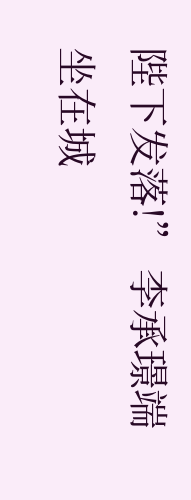陛下发落!” 李承璟端坐在城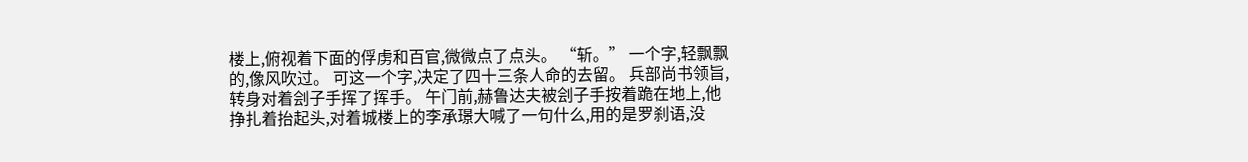楼上,俯视着下面的俘虏和百官,微微点了点头。 “斩。” 一个字,轻飘飘的,像风吹过。 可这一个字,决定了四十三条人命的去留。 兵部尚书领旨,转身对着刽子手挥了挥手。 午门前,赫鲁达夫被刽子手按着跪在地上,他挣扎着抬起头,对着城楼上的李承璟大喊了一句什么,用的是罗刹语,没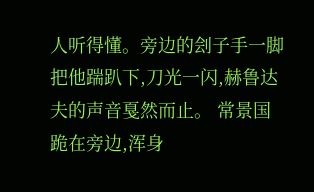人听得懂。旁边的刽子手一脚把他踹趴下,刀光一闪,赫鲁达夫的声音戛然而止。 常景国跪在旁边,浑身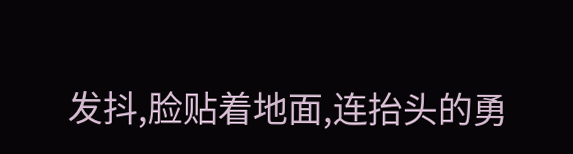发抖,脸贴着地面,连抬头的勇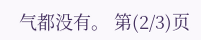气都没有。 第(2/3)页